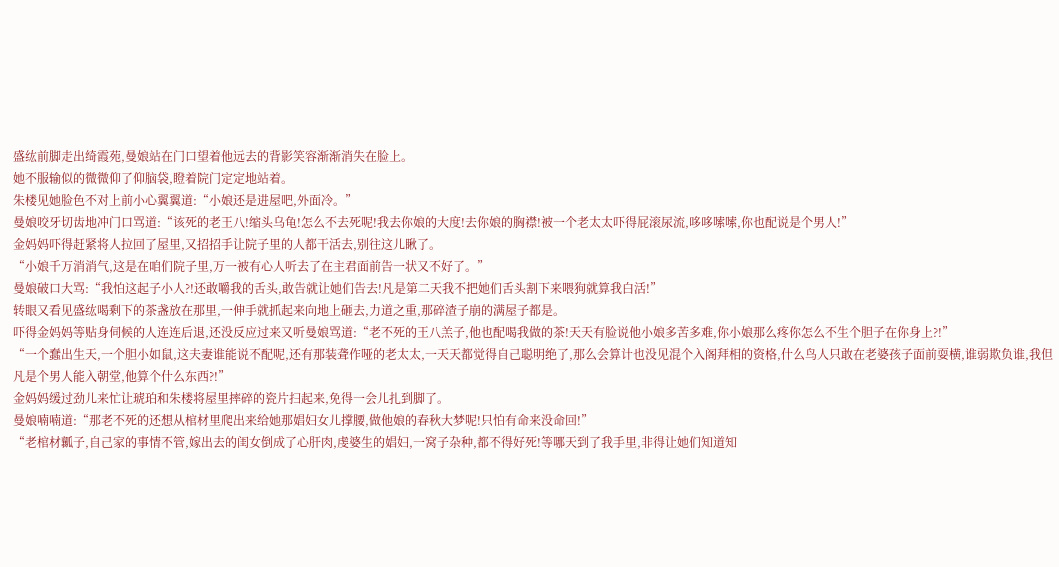盛纮前脚走出绮霞苑,曼娘站在门口望着他远去的背影笑容渐渐消失在脸上。
她不服输似的微微仰了仰脑袋,瞪着院门定定地站着。
朱楼见她脸色不对上前小心翼翼道:“小娘还是进屋吧,外面冷。”
曼娘咬牙切齿地冲门口骂道:“该死的老王八!缩头乌龟!怎么不去死呢!我去你娘的大度!去你娘的胸襟!被一个老太太吓得屁滚尿流,哆哆嗦嗦,你也配说是个男人!”
金妈妈吓得赶紧将人拉回了屋里,又招招手让院子里的人都干活去,别往这儿瞅了。
“小娘千万消消气,这是在咱们院子里,万一被有心人听去了在主君面前告一状又不好了。”
曼娘破口大骂:“我怕这起子小人?!还敢嚼我的舌头,敢告就让她们告去!凡是第二天我不把她们舌头割下来喂狗就算我白活!”
转眼又看见盛纮喝剩下的茶盏放在那里,一伸手就抓起来向地上砸去,力道之重,那碎渣子崩的满屋子都是。
吓得金妈妈等贴身伺候的人连连后退,还没反应过来又听曼娘骂道:“老不死的王八羔子,他也配喝我做的茶!天天有脸说他小娘多苦多难,你小娘那么疼你怎么不生个胆子在你身上?!”
“一个蠢出生天,一个胆小如鼠,这夫妻谁能说不配呢,还有那装聋作哑的老太太,一天天都觉得自己聪明绝了,那么会算计也没见混个入阁拜相的资格,什么鸟人只敢在老婆孩子面前耍横,谁弱欺负谁,我但凡是个男人能入朝堂,他算个什么东西?!”
金妈妈缓过劲儿来忙让琥珀和朱楼将屋里摔碎的瓷片扫起来,免得一会儿扎到脚了。
曼娘喃喃道:“那老不死的还想从棺材里爬出来给她那娼妇女儿撑腰,做他娘的春秋大梦呢!只怕有命来没命回!”
“老棺材瓤子,自己家的事情不管,嫁出去的闺女倒成了心肝肉,虔婆生的娼妇,一窝子杂种,都不得好死!等哪天到了我手里,非得让她们知道知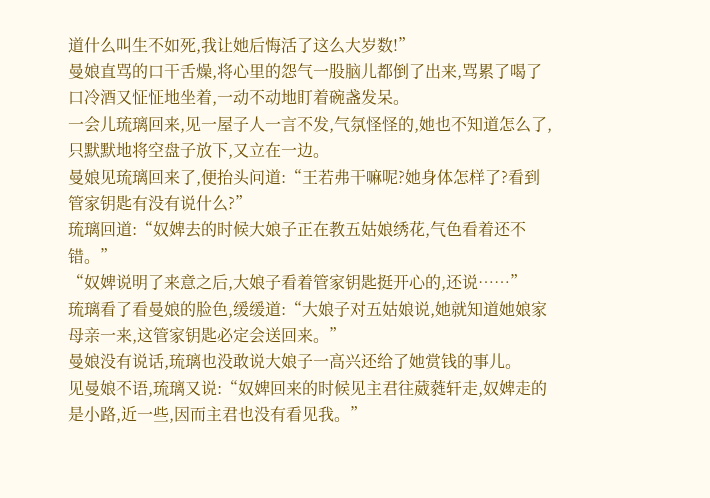道什么叫生不如死,我让她后悔活了这么大岁数!”
曼娘直骂的口干舌燥,将心里的怨气一股脑儿都倒了出来,骂累了喝了口冷酒又怔怔地坐着,一动不动地盯着碗盏发呆。
一会儿琉璃回来,见一屋子人一言不发,气氛怪怪的,她也不知道怎么了,只默默地将空盘子放下,又立在一边。
曼娘见琉璃回来了,便抬头问道:“王若弗干嘛呢?她身体怎样了?看到管家钥匙有没有说什么?”
琉璃回道:“奴婢去的时候大娘子正在教五姑娘绣花,气色看着还不错。”
“奴婢说明了来意之后,大娘子看着管家钥匙挺开心的,还说……”
琉璃看了看曼娘的脸色,缓缓道:“大娘子对五姑娘说,她就知道她娘家母亲一来,这管家钥匙必定会送回来。”
曼娘没有说话,琉璃也没敢说大娘子一高兴还给了她赏钱的事儿。
见曼娘不语,琉璃又说:“奴婢回来的时候见主君往葳蕤轩走,奴婢走的是小路,近一些,因而主君也没有看见我。”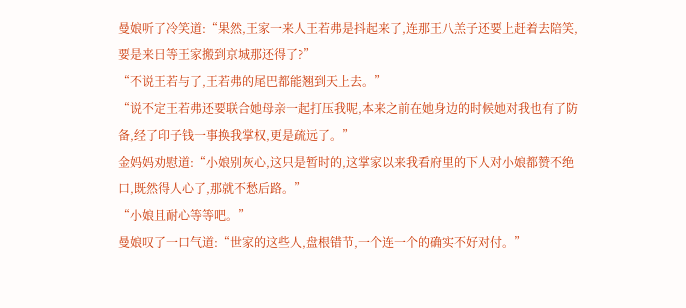曼娘听了冷笑道:“果然,王家一来人王若弗是抖起来了,连那王八羔子还要上赶着去陪笑,要是来日等王家搬到京城那还得了?”
“不说王若与了,王若弗的尾巴都能翘到天上去。”
“说不定王若弗还要联合她母亲一起打压我呢,本来之前在她身边的时候她对我也有了防备,经了印子钱一事换我掌权,更是疏远了。”
金妈妈劝慰道:“小娘别灰心,这只是暂时的,这掌家以来我看府里的下人对小娘都赞不绝口,既然得人心了,那就不愁后路。”
“小娘且耐心等等吧。”
曼娘叹了一口气道:“世家的这些人,盘根错节,一个连一个的确实不好对付。”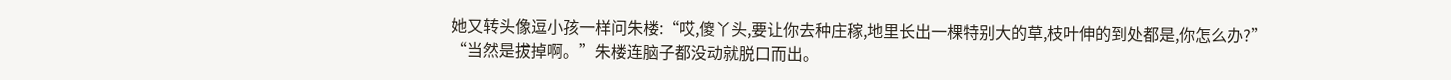她又转头像逗小孩一样问朱楼:“哎,傻丫头,要让你去种庄稼,地里长出一棵特别大的草,枝叶伸的到处都是,你怎么办?”
“当然是拔掉啊。”朱楼连脑子都没动就脱口而出。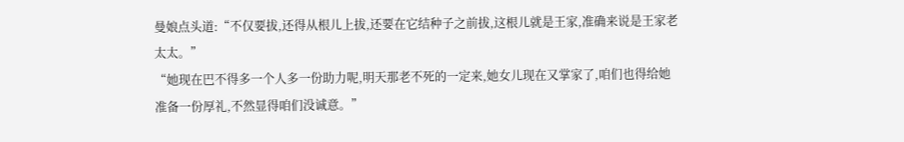曼娘点头道:“不仅要拔,还得从根儿上拔,还要在它结种子之前拔,这根儿就是王家,准确来说是王家老太太。”
“她现在巴不得多一个人多一份助力呢,明天那老不死的一定来,她女儿现在又掌家了,咱们也得给她准备一份厚礼,不然显得咱们没诚意。”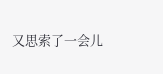又思索了一会儿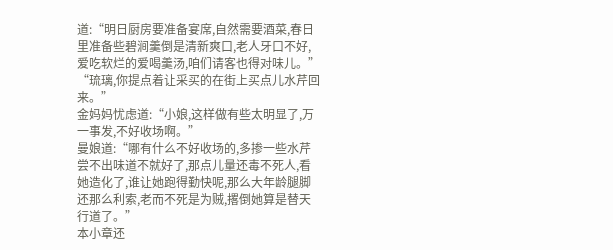道:“明日厨房要准备宴席,自然需要酒菜,春日里准备些碧涧羹倒是清新爽口,老人牙口不好,爱吃软烂的爱喝羹汤,咱们请客也得对味儿。”
“琉璃,你提点着让采买的在街上买点儿水芹回来。”
金妈妈忧虑道:“小娘,这样做有些太明显了,万一事发,不好收场啊。”
曼娘道:“哪有什么不好收场的,多掺一些水芹尝不出味道不就好了,那点儿量还毒不死人,看她造化了,谁让她跑得勤快呢,那么大年龄腿脚还那么利索,老而不死是为贼,撂倒她算是替天行道了。”
本小章还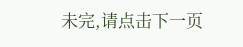未完,请点击下一页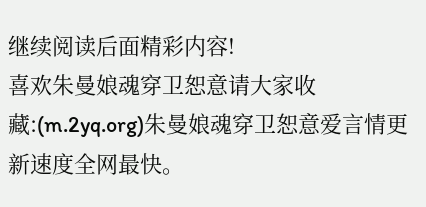继续阅读后面精彩内容!
喜欢朱曼娘魂穿卫恕意请大家收藏:(m.2yq.org)朱曼娘魂穿卫恕意爱言情更新速度全网最快。